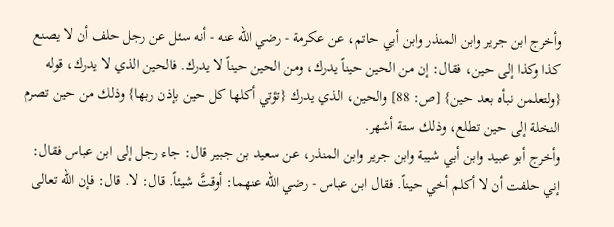وأخرج ابن جرير وابن المنذر وابن أبي حاتم، عن عكرمة - رضي الله عنه - أنه سئل عن رجل حلف أن لا يصنع كذا وكذا إلى حين، فقال: إن من الحين حيناً يدرك، ومن الحين حيناً لا يدرك. فالحين الذي لا يدرك، قوله {ولتعلمن نبأه بعد حين} [ص: 88] والحين، الذي يدرك {تؤتي أكلها كل حين بإذن ربها} وذلك من حين تصرم النخلة إلى حين تطلع، وذلك ستة أشهر.
وأخرج أبو عبيد وابن أبي شيبة وابن جرير وابن المنذر، عن سعيد بن جبير قال: جاء رجل إلى ابن عباس فقال: إني حلفت أن لا أكلم أخي حيناً. فقال ابن عباس - رضي الله عنهما: أوقتَّ شيئاً. قال: لا. قال: فإن الله تعالى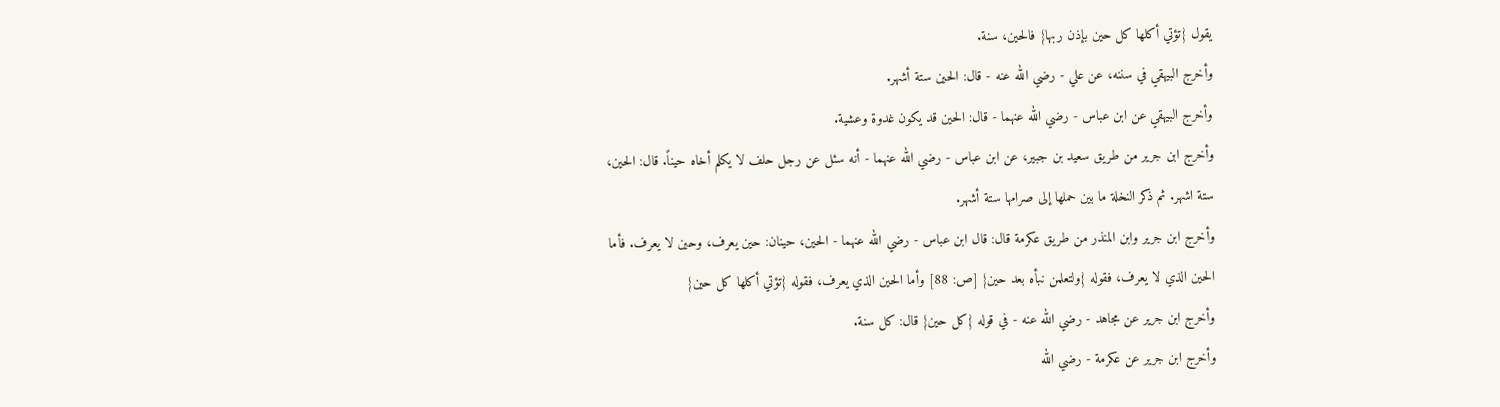يقول {تؤتي أكلها كل حين بإذن ربها} فالحين، سنة.
وأخرج البيهقي في سننه، عن علي - رضي الله عنه - قال: الحين ستة أشهر.
وأخرج البيهقي عن ابن عباس - رضي الله عنهما - قال: الحين قد يكون غدوة وعشية.
وأخرج ابن جرير من طريق سعيد بن جبير، عن ابن عباس - رضي الله عنهما - أنه سئل عن رجل حلف لا يكلم أخاه حيناً. قال: الحين، ستة اشهر. ثم ذكر النخلة ما بين حملها إلى صرامها ستة أشهر.
وأخرج ابن جرير وابن المنذر من طريق عكرمة قال: قال ابن عباس - رضي الله عنهما - الحين، حينان: حين يعرف، وحين لا يعرف. فأما الحين الذي لا يعرف، فقوله {ولتعلمن نبأه بعد حين} [ص: 88] وأما الحين الذي يعرف، فقوله {تؤتي أكلها كل حين}
وأخرج ابن جرير عن مجاهد - رضي الله عنه - في قوله {كل حين} قال: كل سنة.
وأخرج ابن جرير عن عكرمة - رضي الله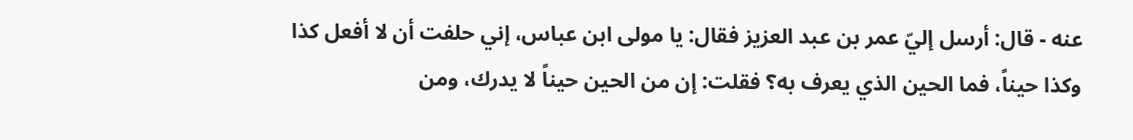عنه - قال: أرسل إليّ عمر بن عبد العزيز فقال: يا مولى ابن عباس، إني حلفت أن لا أفعل كذا وكذا حيناً، فما الحين الذي يعرف به؟ فقلت: إن من الحين حيناً لا يدرك، ومن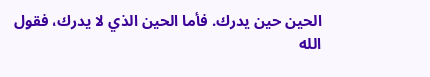الحين حين يدرك. فأما الحين الذي لا يدرك، فقول الله